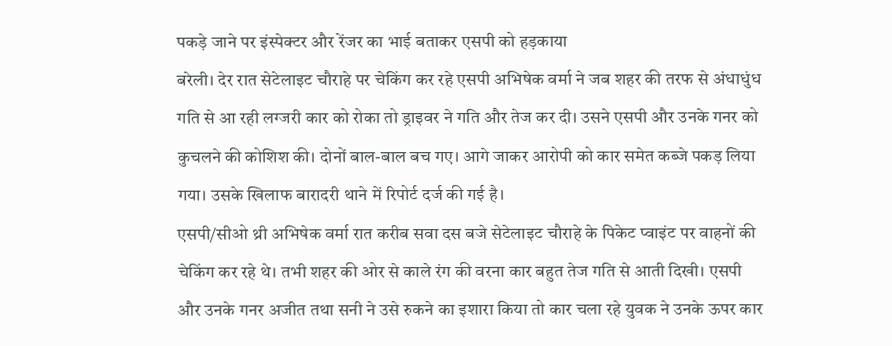पकड़े जाने पर इंस्पेक्टर और रेंजर का भाई बताकर एसपी को हड़काया
बरेली। देर रात सेटेलाइट चौराहे पर चेकिंग कर रहे एसपी अभिषेक वर्मा ने जब शहर की तरफ से अंधाधुंध गति से आ रही लग्जरी कार को रोका तो ड्राइवर ने गति और तेज कर दी। उसने एसपी और उनके गनर को कुचलने की कोशिश की। दोनों बाल-बाल बच गए। आगे जाकर आरोपी को कार समेत कब्जे पकड़ लिया गया। उसके खिलाफ बारादरी थाने में रिपोर्ट दर्ज की गई है।
एसपी/सीओ थ्री अभिषेक वर्मा रात करीब सवा दस बजे सेटेलाइट चौराहे के पिकेट प्वाइंट पर वाहनों की चेकिंग कर रहे थे। तभी शहर की ओर से काले रंग की वरना कार बहुत तेज गति से आती दिखी। एसपी और उनके गनर अजीत तथा सनी ने उसे रुकने का इशारा किया तो कार चला रहे युवक ने उनके ऊपर कार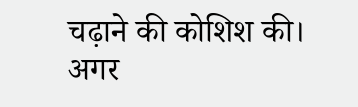चढ़ाने की कोशिश की। अगर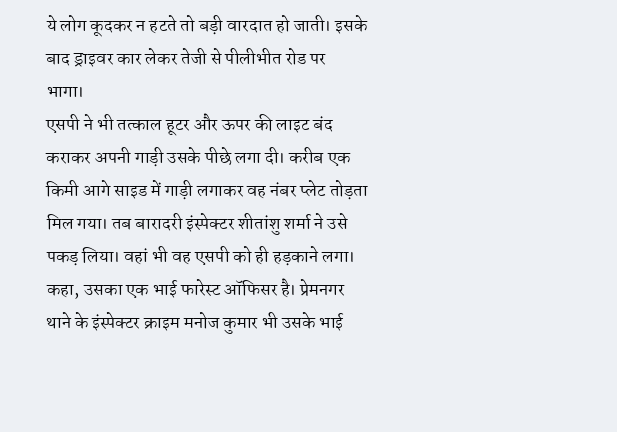ये लोग कूदकर न हटते तो बड़ी वारदात हो जाती। इसके बाद ड्राइवर कार लेकर तेजी से पीलीभीत रोड पर भागा।
एसपी ने भी तत्काल हूटर और ऊपर की लाइट बंद कराकर अपनी गाड़ी उसके पीछे लगा दी। करीब एक किमी आगे साइड में गाड़ी लगाकर वह नंबर प्लेट तोड़ता मिल गया। तब बारादरी इंस्पेक्टर शीतांशु शर्मा ने उसे पकड़ लिया। वहां भी वह एसपी को ही हड़काने लगा। कहा, उसका एक भाई फारेस्ट ऑफिसर है। प्रेमनगर थाने के इंस्पेक्टर क्राइम मनोज कुमार भी उसके भाई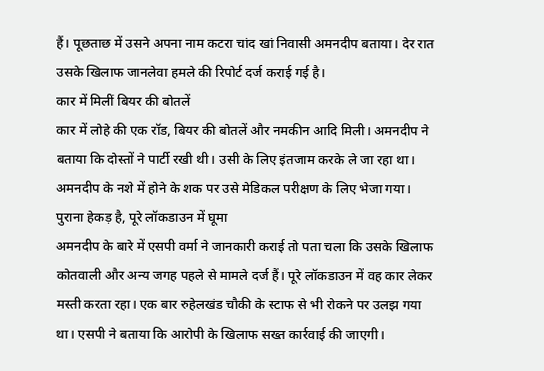हैं। पूछताछ में उसने अपना नाम कटरा चांद खां निवासी अमनदीप बताया। देर रात उसके खिलाफ जानलेवा हमले की रिपोर्ट दर्ज कराई गई है।
कार में मिलीं बियर की बोतलें
कार में लोहे की एक रॉड, बियर की बोतलें और नमकीन आदि मिली। अमनदीप ने बताया कि दोस्तों ने पार्टी रखी थी। उसी के लिए इंतजाम करके ले जा रहा था। अमनदीप के नशे में होने के शक पर उसे मेडिकल परीक्षण के लिए भेजा गया।
पुराना हेकड़ है, पूरे लॉकडाउन में घूमा
अमनदीप के बारे में एसपी वर्मा ने जानकारी कराई तो पता चला कि उसके खिलाफ कोतवाली और अन्य जगह पहले से मामले दर्ज हैं। पूरे लॉकडाउन में वह कार लेकर मस्ती करता रहा। एक बार रुहेलखंड चौकी के स्टाफ से भी रोकने पर उलझ गया था। एसपी ने बताया कि आरोपी के खिलाफ सख्त कार्रवाई की जाएगी।